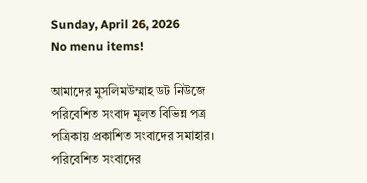Sunday, April 26, 2026
No menu items!

আমাদের মুসলিমউম্মাহ ডট নিউজে পরিবেশিত সংবাদ মূলত বিভিন্ন পত্র পত্রিকায় প্রকাশিত সংবাদের সমাহার। পরিবেশিত সংবাদের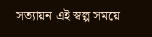সত্যায়ন এই স্বল্প সময়ে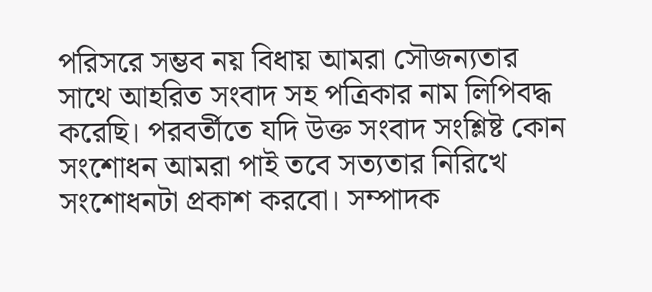পরিসরে সম্ভব নয় বিধায় আমরা সৌজন্যতার সাথে আহরিত সংবাদ সহ পত্রিকার নাম লিপিবদ্ধ করেছি। পরবর্তীতে যদি উক্ত সংবাদ সংশ্লিষ্ট কোন সংশোধন আমরা পাই তবে সত্যতার নিরিখে সংশোধনটা প্রকাশ করবো। সম্পাদক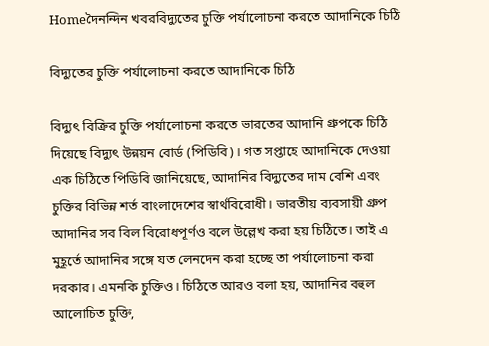Homeদৈনন্দিন খবরবিদ্যুতের চুক্তি পর্যালোচনা করতে আদানিকে চিঠি

বিদ্যুতের চুক্তি পর্যালোচনা করতে আদানিকে চিঠি

বিদ্যুৎ বিক্রির চুক্তি পর্যালোচনা করতে ভারতের আদানি গ্রুপকে চিঠি দিয়েছে বিদ্যুৎ উন্নয়ন বোর্ড (পিডিবি)। গত সপ্তাহে আদানিকে দেওয়া এক চিঠিতে পিডিবি জানিয়েছে, আদানির বিদ্যুতের দাম বেশি এবং চুক্তির বিভিন্ন শর্ত বাংলাদেশের স্বার্থবিরোধী। ভারতীয় ব্যবসায়ী গ্রুপ আদানির সব বিল বিরোধপূর্ণও বলে উল্লেখ করা হয় চিঠিতে। তাই এ মুহূর্তে আদানির সঙ্গে যত লেনদেন করা হচ্ছে তা পর্যালোচনা করা দরকার। এমনকি চুক্তিও। চিঠিতে আরও বলা হয়, আদানির বহুল আলোচিত চুক্তি,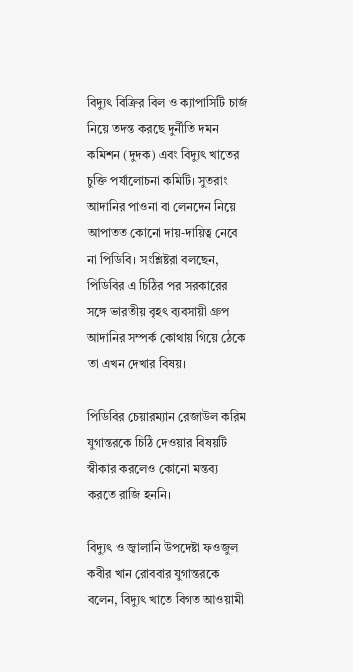বিদ্যুৎ বিক্রির বিল ও ক্যাপাসিটি চার্জ নিয়ে তদন্ত করছে দুর্নীতি দমন কমিশন (দুদক) এবং বিদ্যুৎ খাতের চুক্তি পর্যালোচনা কমিটি। সুতরাং আদানির পাওনা বা লেনদেন নিয়ে আপাতত কোনো দায়-দায়িত্ব নেবে না পিডিবি। সংশ্লিষ্টরা বলছেন, পিডিবির এ চিঠির পর সরকারের সঙ্গে ভারতীয় বৃহৎ ব্যবসায়ী গ্রুপ আদানির সম্পর্ক কোথায় গিয়ে ঠেকে তা এখন দেখার বিষয়।

পিডিবির চেয়ারম্যান রেজাউল করিম যুগান্তরকে চিঠি দেওয়ার বিষয়টি স্বীকার করলেও কোনো মন্তব্য করতে রাজি হননি।

বিদ্যুৎ ও জ্বালানি উপদেষ্টা ফওজুল কবীর খান রোববার যুগান্তরকে বলেন, বিদ্যুৎ খাতে বিগত আওয়ামী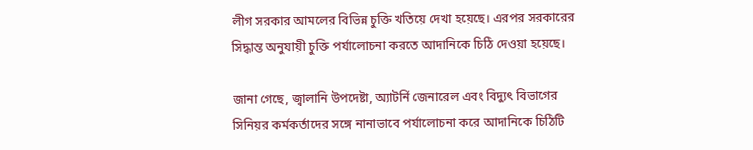লীগ সরকার আমলের বিভিন্ন চুক্তি খতিয়ে দেখা হয়েছে। এরপর সরকারের সিদ্ধান্ত অনুযায়ী চুক্তি পর্যালোচনা করতে আদানিকে চিঠি দেওয়া হয়েছে।

জানা গেছে, জ্বালানি উপদেষ্টা, অ্যাটর্নি জেনারেল এবং বিদ্যুৎ বিভাগের সিনিয়র কর্মকর্তাদের সঙ্গে নানাভাবে পর্যালোচনা করে আদানিকে চিঠিটি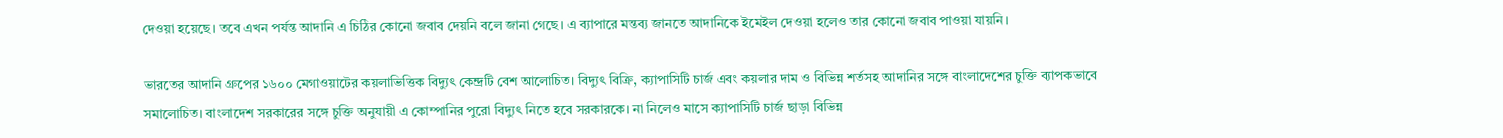দেওয়া হয়েছে। তবে এখন পর্যন্ত আদানি এ চিঠির কোনো জবাব দেয়নি বলে জানা গেছে। এ ব্যাপারে মন্তব্য জানতে আদানিকে ইমেইল দেওয়া হলেও তার কোনো জবাব পাওয়া যায়নি।

ভারতের আদানি গ্রুপের ১৬০০ মেগাওয়াটের কয়লাভিত্তিক বিদ্যুৎ কেন্দ্রটি বেশ আলোচিত। বিদ্যুৎ বিক্রি, ক্যাপাসিটি চার্জ এবং কয়লার দাম ও বিভিন্ন শর্তসহ আদানির সঙ্গে বাংলাদেশের চুক্তি ব্যাপকভাবে সমালোচিত। বাংলাদেশ সরকারের সঙ্গে চুক্তি অনুযায়ী এ কোম্পানির পুরো বিদ্যুৎ নিতে হবে সরকারকে। না নিলেও মাসে ক্যাপাসিটি চার্জ ছাড়া বিভিন্ন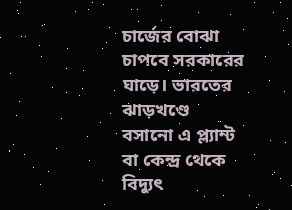চার্জের বোঝা চাপবে সরকারের ঘাড়ে। ভারতের ঝাড়খণ্ডে বসানো এ প্ল্যান্ট বা কেন্দ্র থেকে বিদ্যুৎ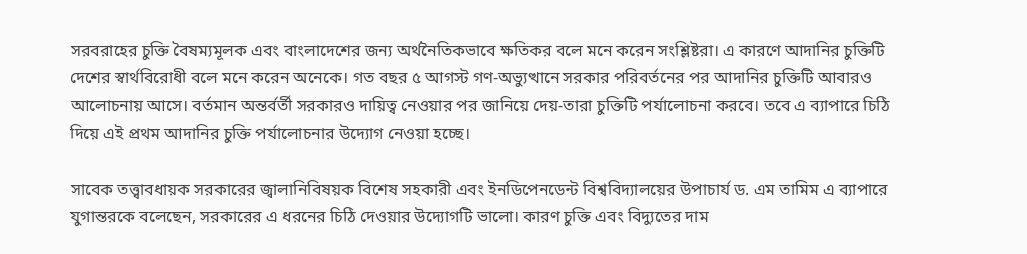সরবরাহের চুক্তি বৈষম্যমূলক এবং বাংলাদেশের জন্য অর্থনৈতিকভাবে ক্ষতিকর বলে মনে করেন সংশ্লিষ্টরা। এ কারণে আদানির চুক্তিটি দেশের স্বার্থবিরোধী বলে মনে করেন অনেকে। গত বছর ৫ আগস্ট গণ-অভ্যুত্থানে সরকার পরিবর্তনের পর আদানির চুক্তিটি আবারও আলোচনায় আসে। বর্তমান অন্তর্বর্তী সরকারও দায়িত্ব নেওয়ার পর জানিয়ে দেয়-তারা চুক্তিটি পর্যালোচনা করবে। তবে এ ব্যাপারে চিঠি দিয়ে এই প্রথম আদানির চুক্তি পর্যালোচনার উদ্যোগ নেওয়া হচ্ছে।

সাবেক তত্ত্বাবধায়ক সরকারের জ্বালানিবিষয়ক বিশেষ সহকারী এবং ইনডিপেনডেন্ট বিশ্ববিদ্যালয়ের উপাচার্য ড. এম তামিম এ ব্যাপারে যুগান্তরকে বলেছেন, সরকারের এ ধরনের চিঠি দেওয়ার উদ্যোগটি ভালো। কারণ চুক্তি এবং বিদ্যুতের দাম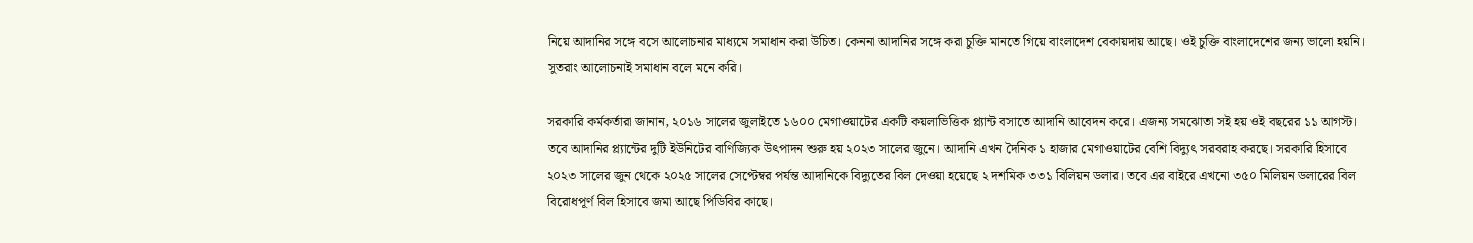নিয়ে আদানির সঙ্গে বসে আলোচনার মাধ্যমে সমাধান করা উচিত। কেননা আদানির সঙ্গে করা চুক্তি মানতে গিয়ে বাংলাদেশ বেকায়দায় আছে। ওই চুক্তি বাংলাদেশের জন্য ভালো হয়নি। সুতরাং আলোচনাই সমাধান বলে মনে করি।

সরকারি কর্মকর্তারা জানান, ২০১৬ সালের জুলাইতে ১৬০০ মেগাওয়াটের একটি কয়লাভিত্তিক প্ল্যান্ট বসাতে আদানি আবেদন করে। এজন্য সমঝোতা সই হয় ওই বছরের ১১ আগস্ট। তবে আদানির প্ল্যান্টের দুটি ইউনিটের বাণিজ্যিক উৎপাদন শুরু হয় ২০২৩ সালের জুনে। আদানি এখন দৈনিক ১ হাজার মেগাওয়াটের বেশি বিদ্যুৎ সরবরাহ করছে। সরকারি হিসাবে ২০২৩ সালের জুন থেকে ২০২৫ সালের সেপ্টেম্বর পর্যন্ত আদানিকে বিদ্যুতের বিল দেওয়া হয়েছে ২ দশমিক ৩৩১ বিলিয়ন ডলার। তবে এর বাইরে এখনো ৩৫০ মিলিয়ন ডলারের বিল বিরোধপূর্ণ বিল হিসাবে জমা আছে পিডিবির কাছে।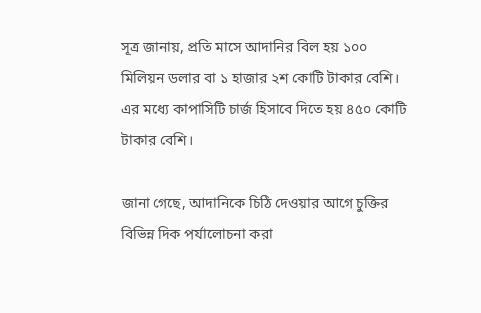সূত্র জানায়, প্রতি মাসে আদানির বিল হয় ১০০ মিলিয়ন ডলার বা ১ হাজার ২শ কোটি টাকার বেশি। এর মধ্যে কাপাসিটি চার্জ হিসাবে দিতে হয় ৪৫০ কোটি টাকার বেশি।

জানা গেছে, আদানিকে চিঠি দেওয়ার আগে চুক্তির বিভিন্ন দিক পর্যালোচনা করা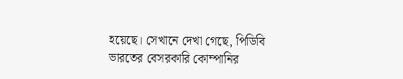হয়েছে। সেখানে দেখা গেছে, পিডিবি ভারতের বেসরকারি কোম্পানির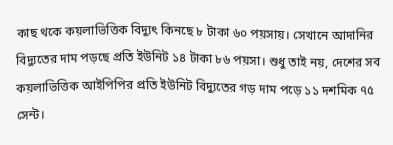কাছ থকে কয়লাভিত্তিক বিদ্যুৎ কিনছে ৮ টাকা ৬০ পয়সায়। সেখানে আদানির বিদ্যুতের দাম পড়ছে প্রতি ইউনিট ১৪ টাকা ৮৬ পয়সা। শুধু তাই নয়, দেশের সব কয়লাভিত্তিক আইপিপির প্রতি ইউনিট বিদ্যুতের গড় দাম পড়ে ১১ দশমিক ৭৫ সেন্ট।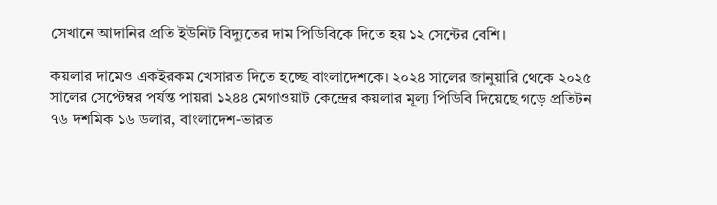সেখানে আদানির প্রতি ইউনিট বিদ্যুতের দাম পিডিবিকে দিতে হয় ১২ সেন্টের বেশি।

কয়লার দামেও একইরকম খেসারত দিতে হচ্ছে বাংলাদেশকে। ২০২৪ সালের জানুয়ারি থেকে ২০২৫ সালের সেপ্টেম্বর পর্যন্ত পায়রা ১২৪৪ মেগাওয়াট কেন্দ্রের কয়লার মূল্য পিডিবি দিয়েছে গড়ে প্রতিটন ৭৬ দশমিক ১৬ ডলার, বাংলাদেশ-ভারত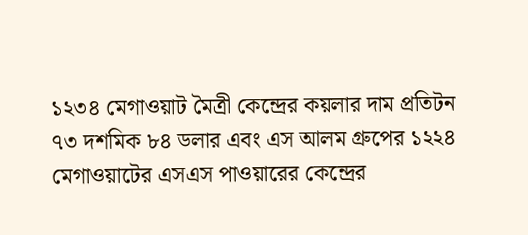১২৩৪ মেগাওয়াট মৈত্রী কেন্দ্রের কয়লার দাম প্রতিটন ৭৩ দশমিক ৮৪ ডলার এবং এস আলম গ্রুপের ১২২৪ মেগাওয়াটের এসএস পাওয়ারের কেন্দ্রের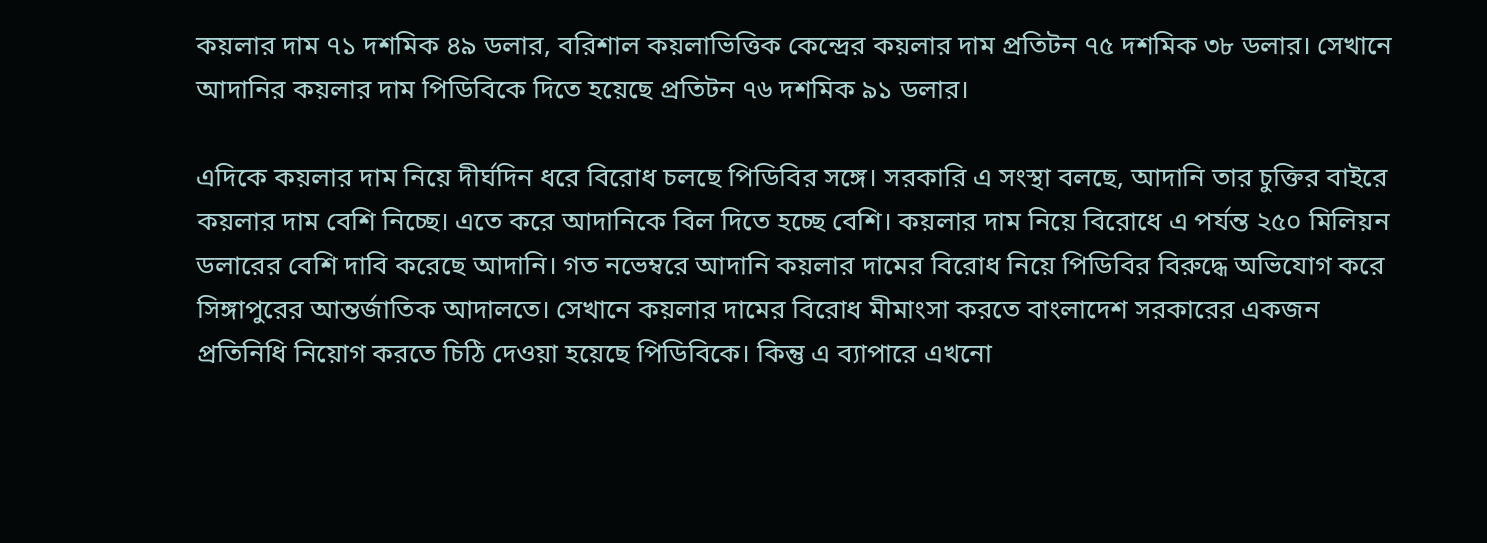কয়লার দাম ৭১ দশমিক ৪৯ ডলার, বরিশাল কয়লাভিত্তিক কেন্দ্রের কয়লার দাম প্রতিটন ৭৫ দশমিক ৩৮ ডলার। সেখানে আদানির কয়লার দাম পিডিবিকে দিতে হয়েছে প্রতিটন ৭৬ দশমিক ৯১ ডলার।

এদিকে কয়লার দাম নিয়ে দীর্ঘদিন ধরে বিরোধ চলছে পিডিবির সঙ্গে। সরকারি এ সংস্থা বলছে, আদানি তার চুক্তির বাইরে কয়লার দাম বেশি নিচ্ছে। এতে করে আদানিকে বিল দিতে হচ্ছে বেশি। কয়লার দাম নিয়ে বিরোধে এ পর্যন্ত ২৫০ মিলিয়ন ডলারের বেশি দাবি করেছে আদানি। গত নভেম্বরে আদানি কয়লার দামের বিরোধ নিয়ে পিডিবির বিরুদ্ধে অভিযোগ করে সিঙ্গাপুরের আন্তর্জাতিক আদালতে। সেখানে কয়লার দামের বিরোধ মীমাংসা করতে বাংলাদেশ সরকারের একজন প্রতিনিধি নিয়োগ করতে চিঠি দেওয়া হয়েছে পিডিবিকে। কিন্তু এ ব্যাপারে এখনো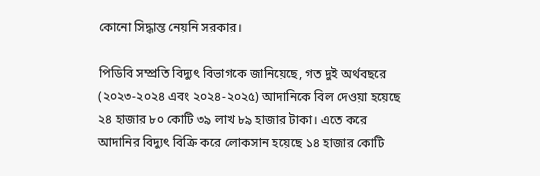কোনো সিদ্ধান্ত নেয়নি সরকার।

পিডিবি সম্প্রতি বিদ্যুৎ বিভাগকে জানিয়েছে, গত দুই অর্থবছরে (২০২৩-২০২৪ এবং ২০২৪-২০২৫) আদানিকে বিল দেওয়া হয়েছে ২৪ হাজার ৮০ কোটি ৩৯ লাখ ৮৯ হাজার টাকা। এতে করে আদানির বিদ্যুৎ বিক্রি করে লোকসান হয়েছে ১৪ হাজার কোটি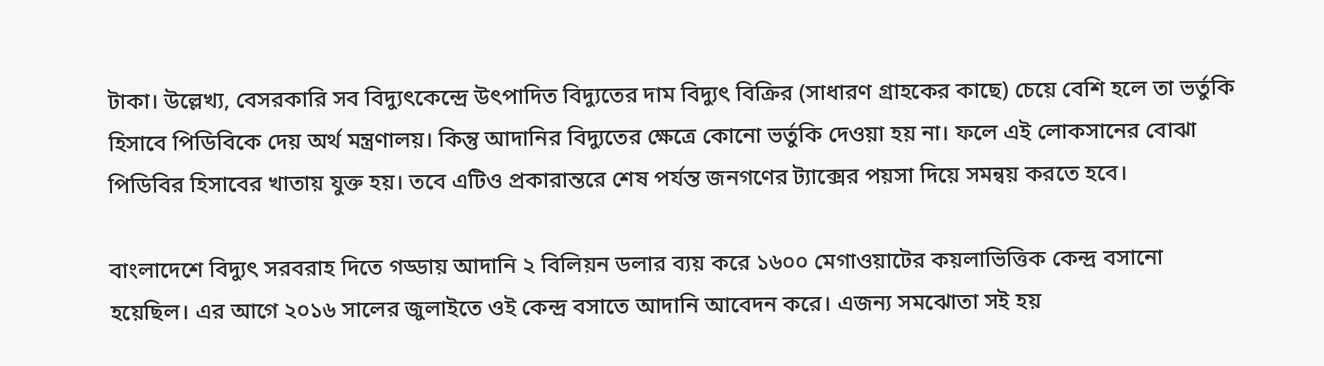টাকা। উল্লেখ্য, বেসরকারি সব বিদ্যুৎকেন্দ্রে উৎপাদিত বিদ্যুতের দাম বিদ্যুৎ বিক্রির (সাধারণ গ্রাহকের কাছে) চেয়ে বেশি হলে তা ভর্তুকি হিসাবে পিডিবিকে দেয় অর্থ মন্ত্রণালয়। কিন্তু আদানির বিদ্যুতের ক্ষেত্রে কোনো ভর্তুকি দেওয়া হয় না। ফলে এই লোকসানের বোঝা পিডিবির হিসাবের খাতায় যুক্ত হয়। তবে এটিও প্রকারান্তরে শেষ পর্যন্ত জনগণের ট্যাক্সের পয়সা দিয়ে সমন্বয় করতে হবে।

বাংলাদেশে বিদ্যুৎ সরবরাহ দিতে গড্ডায় আদানি ২ বিলিয়ন ডলার ব্যয় করে ১৬০০ মেগাওয়াটের কয়লাভিত্তিক কেন্দ্র বসানো হয়েছিল। এর আগে ২০১৬ সালের জুলাইতে ওই কেন্দ্র বসাতে আদানি আবেদন করে। এজন্য সমঝোতা সই হয়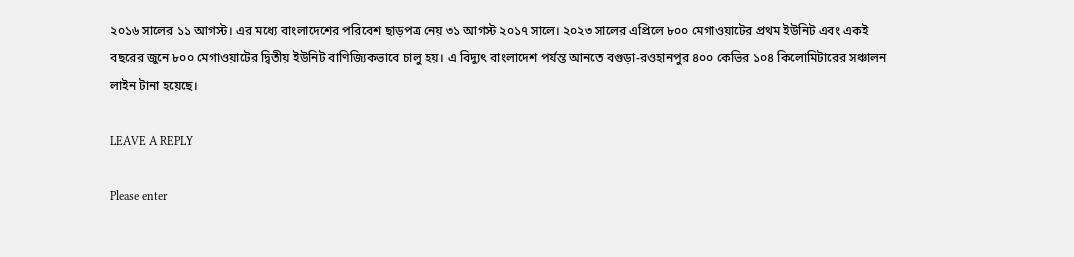২০১৬ সালের ১১ আগস্ট। এর মধ্যে বাংলাদেশের পরিবেশ ছাড়পত্র নেয় ৩১ আগস্ট ২০১৭ সালে। ২০২৩ সালের এপ্রিলে ৮০০ মেগাওয়াটের প্রথম ইউনিট এবং একই বছরের জুনে ৮০০ মেগাওয়াটের দ্বিতীয় ইউনিট বাণিজ্যিকভাবে চালু হয়। এ বিদ্যুৎ বাংলাদেশ পর্যন্ত আনতে বগুড়া-রওহানপুর ৪০০ কেভির ১০৪ কিলোমিটারের সঞ্চালন লাইন টানা হয়েছে।

LEAVE A REPLY

Please enter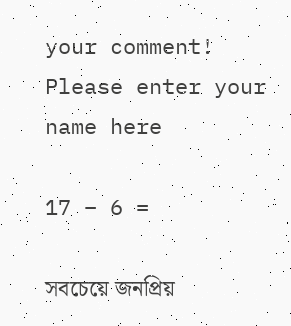your comment!
Please enter your name here

17 − 6 =

সবচেয়ে জনপ্রিয়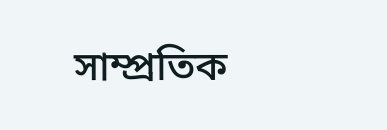সাম্প্রতিক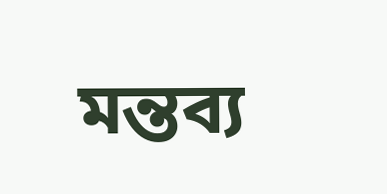মন্তব্য